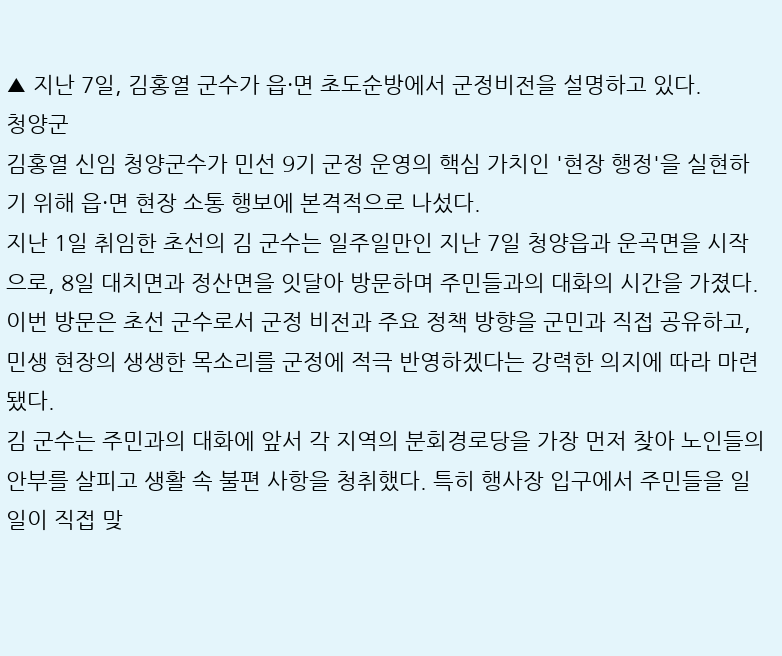▲ 지난 7일, 김홍열 군수가 읍·면 초도순방에서 군정비전을 설명하고 있다.
청양군
김홍열 신임 청양군수가 민선 9기 군정 운영의 핵심 가치인 '현장 행정'을 실현하기 위해 읍·면 현장 소통 행보에 본격적으로 나섰다.
지난 1일 취임한 초선의 김 군수는 일주일만인 지난 7일 청양읍과 운곡면을 시작으로, 8일 대치면과 정산면을 잇달아 방문하며 주민들과의 대화의 시간을 가졌다.
이번 방문은 초선 군수로서 군정 비전과 주요 정책 방향을 군민과 직접 공유하고, 민생 현장의 생생한 목소리를 군정에 적극 반영하겠다는 강력한 의지에 따라 마련됐다.
김 군수는 주민과의 대화에 앞서 각 지역의 분회경로당을 가장 먼저 찾아 노인들의 안부를 살피고 생활 속 불편 사항을 청취했다. 특히 행사장 입구에서 주민들을 일일이 직접 맞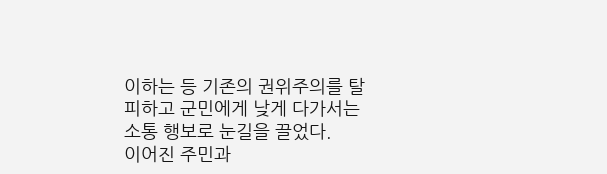이하는 등 기존의 권위주의를 탈피하고 군민에게 낮게 다가서는 소통 행보로 눈길을 끌었다.
이어진 주민과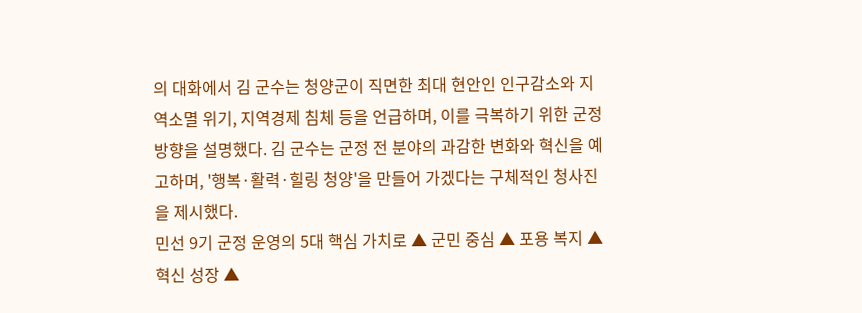의 대화에서 김 군수는 청양군이 직면한 최대 현안인 인구감소와 지역소멸 위기, 지역경제 침체 등을 언급하며, 이를 극복하기 위한 군정 방향을 설명했다. 김 군수는 군정 전 분야의 과감한 변화와 혁신을 예고하며, '행복·활력·힐링 청양'을 만들어 가겠다는 구체적인 청사진을 제시했다.
민선 9기 군정 운영의 5대 핵심 가치로 ▲ 군민 중심 ▲ 포용 복지 ▲ 혁신 성장 ▲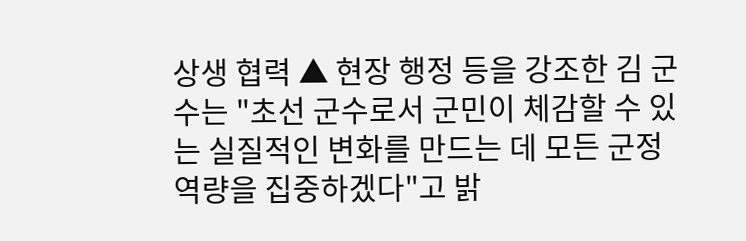상생 협력 ▲ 현장 행정 등을 강조한 김 군수는 "초선 군수로서 군민이 체감할 수 있는 실질적인 변화를 만드는 데 모든 군정 역량을 집중하겠다"고 밝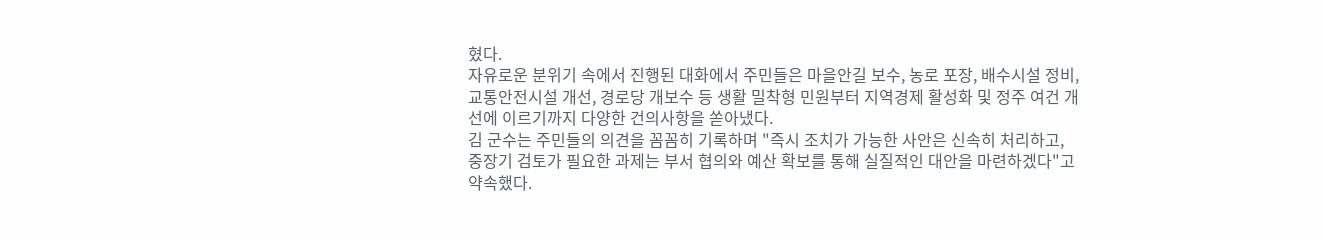혔다.
자유로운 분위기 속에서 진행된 대화에서 주민들은 마을안길 보수, 농로 포장, 배수시설 정비, 교통안전시설 개선, 경로당 개보수 등 생활 밀착형 민원부터 지역경제 활성화 및 정주 여건 개선에 이르기까지 다양한 건의사항을 쏟아냈다.
김 군수는 주민들의 의견을 꼼꼼히 기록하며 "즉시 조치가 가능한 사안은 신속히 처리하고, 중장기 검토가 필요한 과제는 부서 협의와 예산 확보를 통해 실질적인 대안을 마련하겠다"고 약속했다.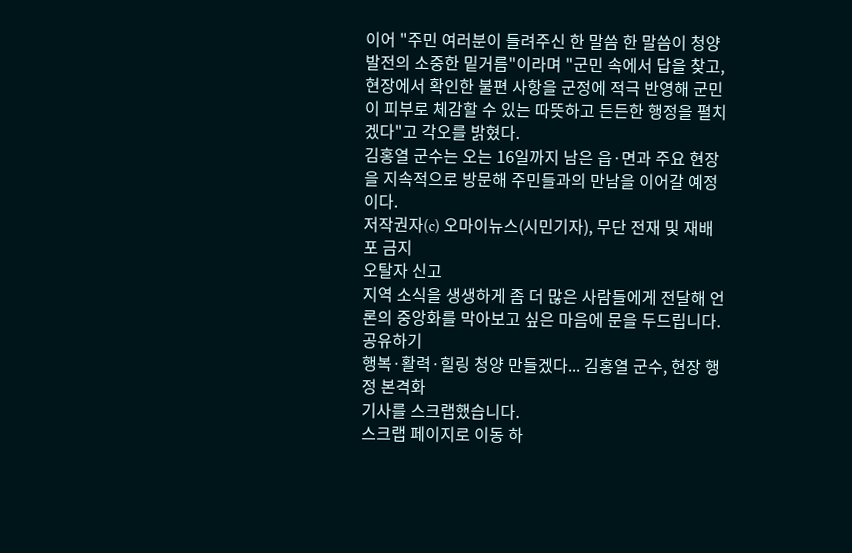이어 "주민 여러분이 들려주신 한 말씀 한 말씀이 청양 발전의 소중한 밑거름"이라며 "군민 속에서 답을 찾고, 현장에서 확인한 불편 사항을 군정에 적극 반영해 군민이 피부로 체감할 수 있는 따뜻하고 든든한 행정을 펼치겠다"고 각오를 밝혔다.
김홍열 군수는 오는 16일까지 남은 읍·면과 주요 현장을 지속적으로 방문해 주민들과의 만남을 이어갈 예정이다.
저작권자(c) 오마이뉴스(시민기자), 무단 전재 및 재배포 금지
오탈자 신고
지역 소식을 생생하게 좀 더 많은 사람들에게 전달해 언론의 중앙화를 막아보고 싶은 마음에 문을 두드립니다.
공유하기
행복·활력·힐링 청양 만들겠다... 김홍열 군수, 현장 행정 본격화
기사를 스크랩했습니다.
스크랩 페이지로 이동 하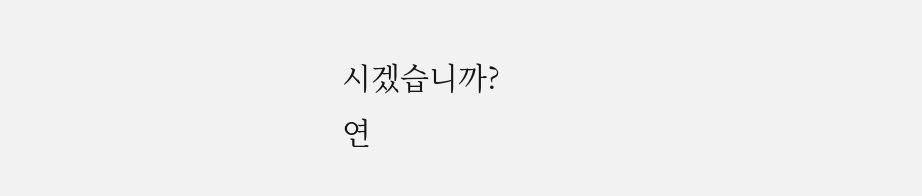시겠습니까?
연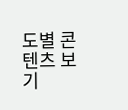도별 콘텐츠 보기